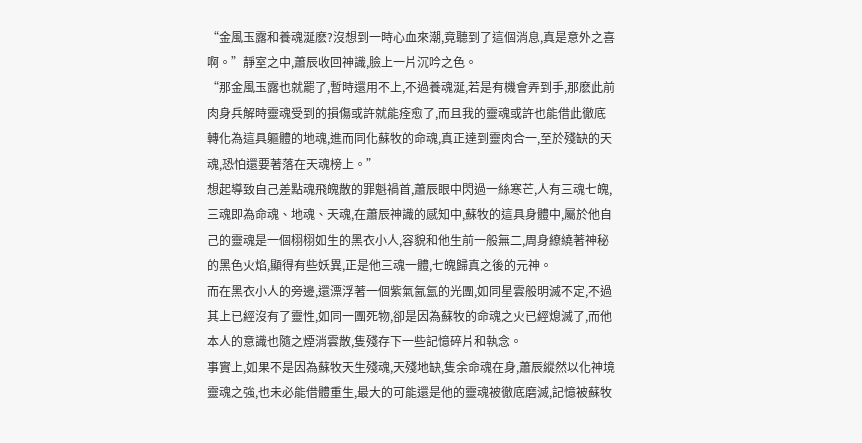“金風玉露和養魂涎麽?沒想到一時心血來潮,竟聽到了這個消息,真是意外之喜啊。”靜室之中,蕭辰收回神識,臉上一片沉吟之色。
“那金風玉露也就罷了,暫時還用不上,不過養魂涎,若是有機會弄到手,那麽此前肉身兵解時靈魂受到的損傷或許就能痊愈了,而且我的靈魂或許也能借此徹底轉化為這具軀體的地魂,進而同化蘇牧的命魂,真正達到靈肉合一,至於殘缺的天魂,恐怕還要著落在天魂榜上。”
想起導致自己差點魂飛魄散的罪魁禍首,蕭辰眼中閃過一絲寒芒,人有三魂七魄,三魂即為命魂、地魂、天魂,在蕭辰神識的感知中,蘇牧的這具身體中,屬於他自己的靈魂是一個栩栩如生的黑衣小人,容貌和他生前一般無二,周身繚繞著神秘的黑色火焰,顯得有些妖異,正是他三魂一體,七魄歸真之後的元神。
而在黑衣小人的旁邊,還漂浮著一個紫氣氤氳的光團,如同星雲般明滅不定,不過其上已經沒有了靈性,如同一團死物,卻是因為蘇牧的命魂之火已經熄滅了,而他本人的意識也隨之煙消雲散,隻殘存下一些記憶碎片和執念。
事實上,如果不是因為蘇牧天生殘魂,天殘地缺,隻余命魂在身,蕭辰縱然以化神境靈魂之強,也未必能借體重生,最大的可能還是他的靈魂被徹底磨滅,記憶被蘇牧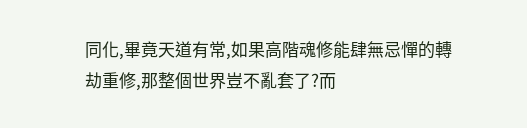同化,畢竟天道有常,如果高階魂修能肆無忌憚的轉劫重修,那整個世界豈不亂套了?而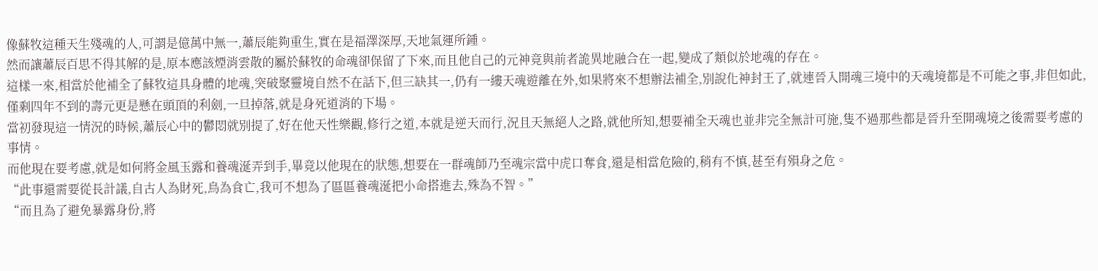像蘇牧這種天生殘魂的人,可謂是億萬中無一,蕭辰能夠重生,實在是福澤深厚,天地氣運所鍾。
然而讓蕭辰百思不得其解的是,原本應該煙消雲散的屬於蘇牧的命魂卻保留了下來,而且他自己的元神竟與前者詭異地融合在一起,變成了類似於地魂的存在。
這樣一來,相當於他補全了蘇牧這具身體的地魂,突破聚靈境自然不在話下,但三缺其一,仍有一縷天魂遊離在外,如果將來不想辦法補全,別說化神封王了,就連晉入開魂三境中的天魂境都是不可能之事,非但如此,僅剩四年不到的壽元更是懸在頭頂的利劍,一旦掉落,就是身死道消的下場。
當初發現這一情況的時候,蕭辰心中的鬱悶就別提了,好在他天性樂觀,修行之道,本就是逆天而行,況且天無絕人之路,就他所知,想要補全天魂也並非完全無計可施,隻不過那些都是晉升至開魂境之後需要考慮的事情。
而他現在要考慮,就是如何將金風玉露和養魂涎弄到手,畢竟以他現在的狀態,想要在一群魂師乃至魂宗當中虎口奪食,還是相當危險的,稍有不慎,甚至有殞身之危。
“此事還需要從長計議,自古人為財死,鳥為食亡,我可不想為了區區養魂涎把小命搭進去,殊為不智。”
“而且為了避免暴露身份,將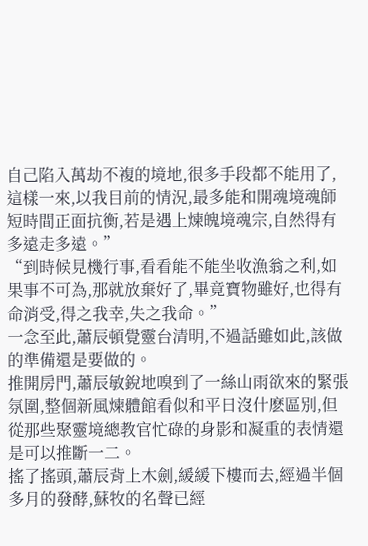自己陷入萬劫不複的境地,很多手段都不能用了,這樣一來,以我目前的情況,最多能和開魂境魂師短時間正面抗衡,若是遇上煉魄境魂宗,自然得有多遠走多遠。”
“到時候見機行事,看看能不能坐收漁翁之利,如果事不可為,那就放棄好了,畢竟寶物雖好,也得有命消受,得之我幸,失之我命。”
一念至此,蕭辰頓覺靈台清明,不過話雖如此,該做的準備還是要做的。
推開房門,蕭辰敏銳地嗅到了一絲山雨欲來的緊張氛圍,整個新風煉體館看似和平日沒什麽區別,但從那些聚靈境總教官忙碌的身影和凝重的表情還是可以推斷一二。
搖了搖頭,蕭辰背上木劍,緩緩下樓而去,經過半個多月的發酵,蘇牧的名聲已經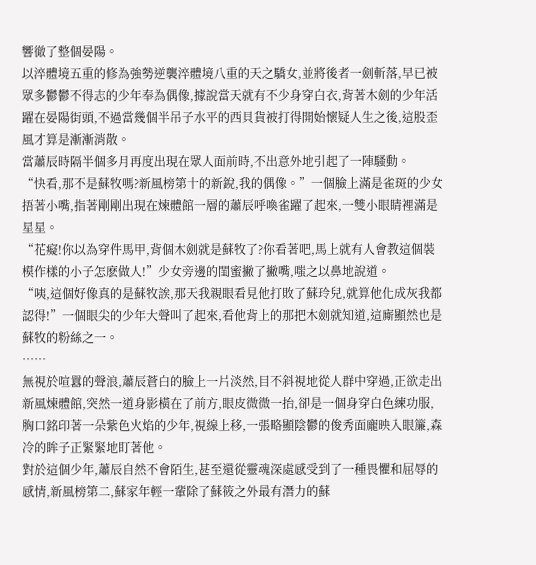響徹了整個晏陽。
以淬體境五重的修為強勢逆襲淬體境八重的天之驕女,並將後者一劍斬落,早已被眾多鬱鬱不得志的少年奉為偶像,據說當天就有不少身穿白衣,背著木劍的少年活躍在晏陽街頭,不過當幾個半吊子水平的西貝貨被打得開始懷疑人生之後,這股歪風才算是漸漸消散。
當蕭辰時隔半個多月再度出現在眾人面前時,不出意外地引起了一陣騷動。
“快看,那不是蘇牧嗎?新風榜第十的新銳,我的偶像。”一個臉上滿是雀斑的少女捂著小嘴,指著剛剛出現在煉體館一層的蕭辰呼喚雀躍了起來,一雙小眼睛裡滿是星星。
“花癡!你以為穿件馬甲,背個木劍就是蘇牧了?你看著吧,馬上就有人會教這個裝模作樣的小子怎麽做人!”少女旁邊的閨蜜撇了撇嘴,嗤之以鼻地說道。
“咦,這個好像真的是蘇牧誒,那天我親眼看見他打敗了蘇玲兒,就算他化成灰我都認得!”一個眼尖的少年大聲叫了起來,看他背上的那把木劍就知道,這廝顯然也是蘇牧的粉絲之一。
……
無視於喧囂的聲浪,蕭辰蒼白的臉上一片淡然,目不斜視地從人群中穿過,正欲走出新風煉體館,突然一道身影橫在了前方,眼皮微微一抬,卻是一個身穿白色練功服,胸口銘印著一朵紫色火焰的少年,視線上移,一張略顯陰鬱的俊秀面龐映入眼簾,森冷的眸子正緊緊地盯著他。
對於這個少年,蕭辰自然不會陌生,甚至還從靈魂深處感受到了一種畏懼和屈辱的感情,新風榜第二,蘇家年輕一輩除了蘇筱之外最有潛力的蘇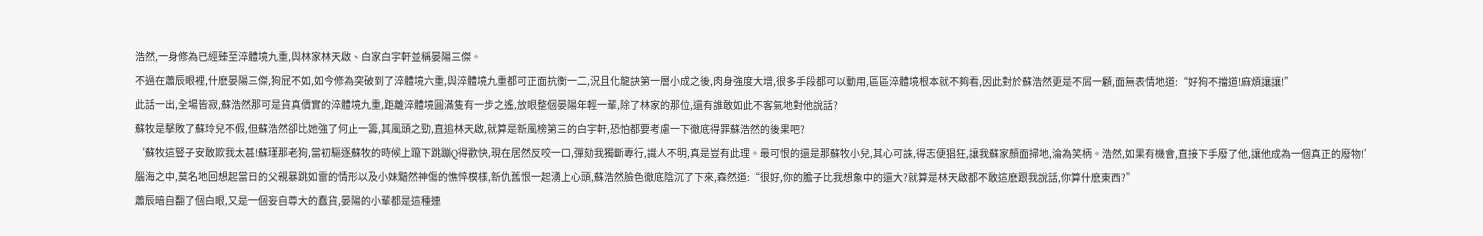浩然,一身修為已經臻至淬體境九重,與林家林天啟、白家白宇軒並稱晏陽三傑。
不過在蕭辰眼裡,什麽晏陽三傑,狗屁不如,如今修為突破到了淬體境六重,與淬體境九重都可正面抗衡一二,況且化龍訣第一層小成之後,肉身強度大增,很多手段都可以動用,區區淬體境根本就不夠看,因此對於蘇浩然更是不屑一顧,面無表情地道:“好狗不擋道!麻煩讓讓!”
此話一出,全場皆寂,蘇浩然那可是貨真價實的淬體境九重,距離淬體境圓滿隻有一步之遙,放眼整個晏陽年輕一輩,除了林家的那位,還有誰敢如此不客氣地對他說話?
蘇牧是擊敗了蘇玲兒不假,但蘇浩然卻比她強了何止一籌,其風頭之勁,直追林天啟,就算是新風榜第三的白宇軒,恐怕都要考慮一下徹底得罪蘇浩然的後果吧?
‘蘇牧這豎子安敢欺我太甚!蘇瑾那老狗,當初驅逐蘇牧的時候上躥下跳蹦Q得歡快,現在居然反咬一口,彈劾我獨斷專行,識人不明,真是豈有此理。最可恨的還是那蘇牧小兒,其心可誅,得志便猖狂,讓我蘇家顏面掃地,淪為笑柄。浩然,如果有機會,直接下手廢了他,讓他成為一個真正的廢物!’
腦海之中,莫名地回想起當日的父親暴跳如雷的情形以及小妹黯然神傷的憔悴模樣,新仇舊恨一起湧上心頭,蘇浩然臉色徹底陰沉了下來,森然道:“很好,你的膽子比我想象中的還大?就算是林天啟都不敢這麽跟我說話,你算什麽東西?”
蕭辰暗自翻了個白眼,又是一個妄自尊大的蠢貨,晏陽的小輩都是這種連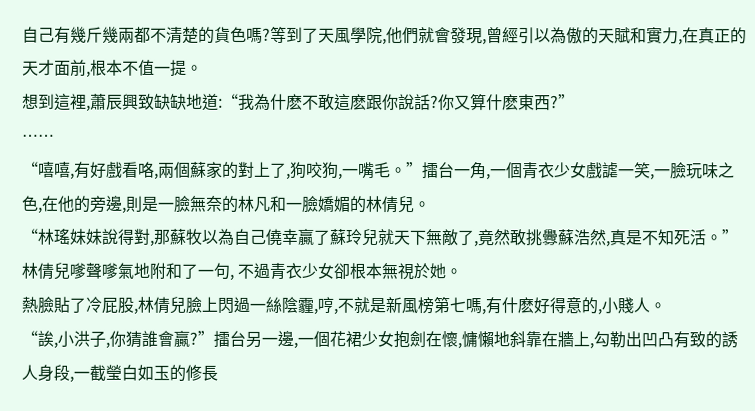自己有幾斤幾兩都不清楚的貨色嗎?等到了天風學院,他們就會發現,曾經引以為傲的天賦和實力,在真正的天才面前,根本不值一提。
想到這裡,蕭辰興致缺缺地道:“我為什麽不敢這麽跟你說話?你又算什麽東西?”
……
“嘻嘻,有好戲看咯,兩個蘇家的對上了,狗咬狗,一嘴毛。”擂台一角,一個青衣少女戲謔一笑,一臉玩味之色,在他的旁邊,則是一臉無奈的林凡和一臉嬌媚的林倩兒。
“林瑤妹妹說得對,那蘇牧以為自己僥幸贏了蘇玲兒就天下無敵了,竟然敢挑釁蘇浩然,真是不知死活。”林倩兒嗲聲嗲氣地附和了一句, 不過青衣少女卻根本無視於她。
熱臉貼了冷屁股,林倩兒臉上閃過一絲陰霾,哼,不就是新風榜第七嗎,有什麽好得意的,小賤人。
“誒,小洪子,你猜誰會贏?”擂台另一邊,一個花裙少女抱劍在懷,慵懶地斜靠在牆上,勾勒出凹凸有致的誘人身段,一截瑩白如玉的修長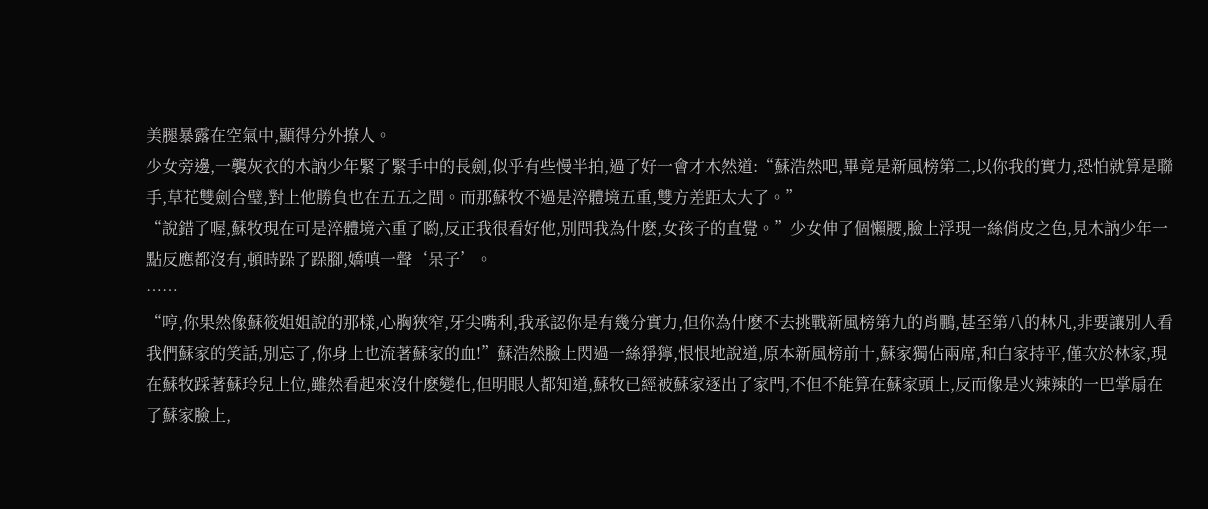美腿暴露在空氣中,顯得分外撩人。
少女旁邊,一襲灰衣的木訥少年緊了緊手中的長劍,似乎有些慢半拍,過了好一會才木然道:“蘇浩然吧,畢竟是新風榜第二,以你我的實力,恐怕就算是聯手,草花雙劍合璧,對上他勝負也在五五之間。而那蘇牧不過是淬體境五重,雙方差距太大了。”
“說錯了喔,蘇牧現在可是淬體境六重了喲,反正我很看好他,別問我為什麽,女孩子的直覺。”少女伸了個懶腰,臉上浮現一絲俏皮之色,見木訥少年一點反應都沒有,頓時跺了跺腳,嬌嗔一聲‘呆子’。
……
“哼,你果然像蘇筱姐姐說的那樣,心胸狹窄,牙尖嘴利,我承認你是有幾分實力,但你為什麽不去挑戰新風榜第九的肖鵬,甚至第八的林凡,非要讓別人看我們蘇家的笑話,別忘了,你身上也流著蘇家的血!”蘇浩然臉上閃過一絲猙獰,恨恨地說道,原本新風榜前十,蘇家獨佔兩席,和白家持平,僅次於林家,現在蘇牧踩著蘇玲兒上位,雖然看起來沒什麽變化,但明眼人都知道,蘇牧已經被蘇家逐出了家門,不但不能算在蘇家頭上,反而像是火辣辣的一巴掌扇在了蘇家臉上,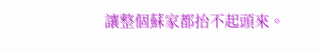讓整個蘇家都抬不起頭來。